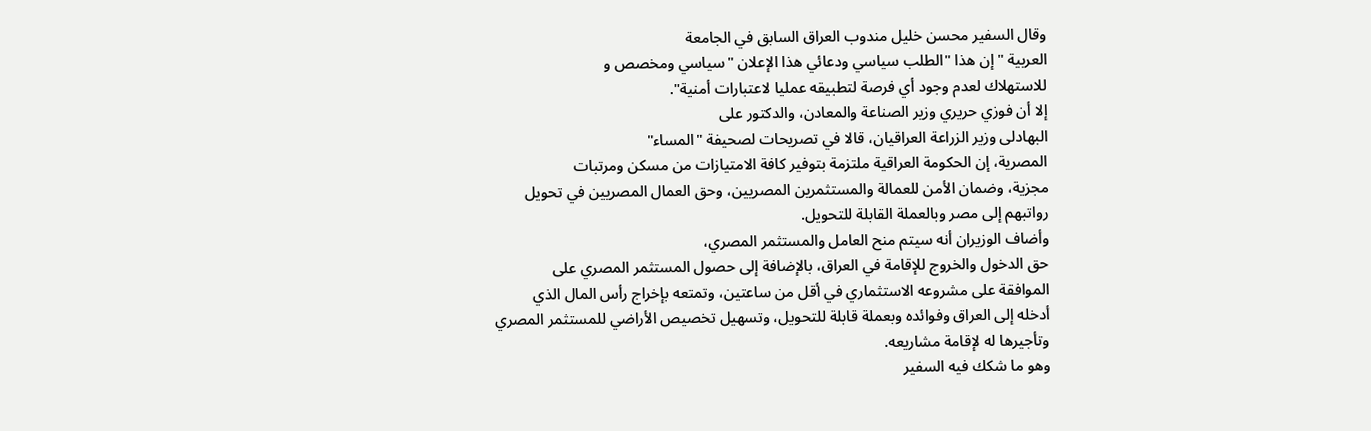وقال السفير محسن خليل مندوب العراق السابق في الجامعة
العربية "إن هذا "الطلب سياسي ودعائي هذا الإعلان "سياسي ومخصص و
للاستهلاك لعدم وجود أي فرصة لتطبيقه عمليا لاعتبارات أمنية".
إلا أن فوزي حريري وزير الصناعة والمعادن، والدكتور على
البهادلى وزير الزراعة العراقيان، قالا في تصريحات لصحيفة "المساء"
المصرية، إن الحكومة العراقية ملتزمة بتوفير كافة الامتيازات من مسكن ومرتبات
مجزية، وضمان الأمن للعمالة والمستثمرين المصريين، وحق العمال المصريين في تحويل
رواتبهم إلى مصر وبالعملة القابلة للتحويل.
وأضاف الوزيران أنه سيتم منح العامل والمستثمر المصري،
حق الدخول والخروج للإقامة في العراق، بالإضافة إلى حصول المستثمر المصري على
الموافقة على مشروعه الاستثماري في أقل من ساعتين، وتمتعه بإخراج رأس المال الذي
أدخله إلى العراق وفوائده وبعملة قابلة للتحويل، وتسهيل تخصيص الأراضي للمستثمر المصري
وتأجيرها له لإقامة مشاريعه.
وهو ما شكك فيه السفير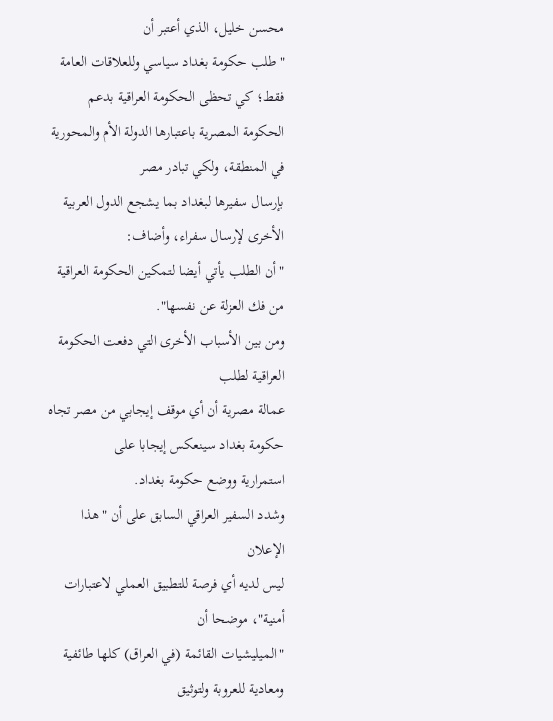محسن خليل، الذي أعتبر أن
"طلب حكومة بغداد سياسي وللعلاقات العامة فقط؛ كي تحظى الحكومة العراقية بدعم
الحكومة المصرية باعتبارها الدولة الأم والمحورية في المنطقة، ولكي تبادر مصر
بإرسال سفيرها لبغداد بما يشجع الدول العربية الأخرى لإرسال سفراء، وأضاف:
"أن الطلب يأتي أيضا لتمكين الحكومة العراقية من فك العزلة عن نفسها".
ومن بين الأسباب الأخرى التي دفعت الحكومة العراقية لطلب
عمالة مصرية أن أي موقف إيجابي من مصر تجاه حكومة بغداد سينعكس إيجابا على
استمرارية ووضع حكومة بغداد.
وشدد السفير العراقي السابق على أن "هذا الإعلان
ليس لديه أي فرصة للتطبيق العملي لاعتبارات أمنية"، موضحا أن
"الميليشيات القائمة (في العراق) كلها طائفية ومعادية للعروبة ولتوثيق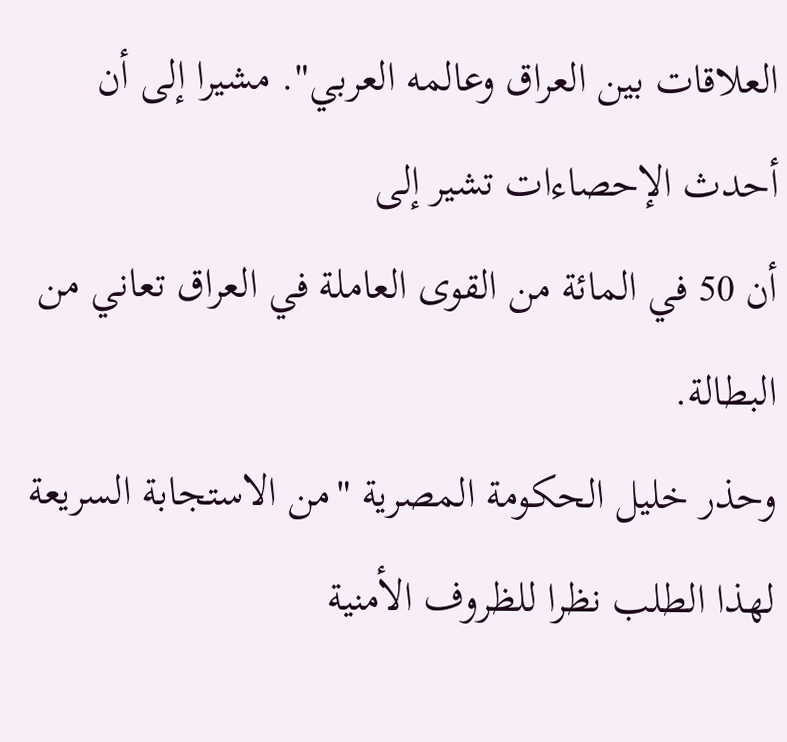العلاقات بين العراق وعالمه العربي". مشيرا إلى أن أحدث الإحصاءات تشير إلى
أن 50 في المائة من القوى العاملة في العراق تعاني من البطالة.
وحذر خليل الحكومة المصرية "من الاستجابة السريعة
لهذا الطلب نظرا للظروف الأمنية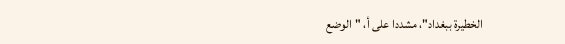الخطيرة ببغداد"، مشددا على أ، "الوضع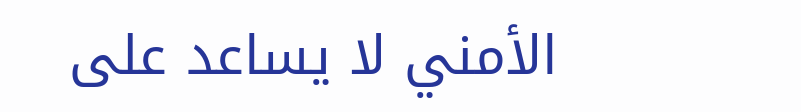الأمني لا يساعد على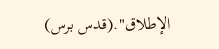الإطلاق".(قدس برس)